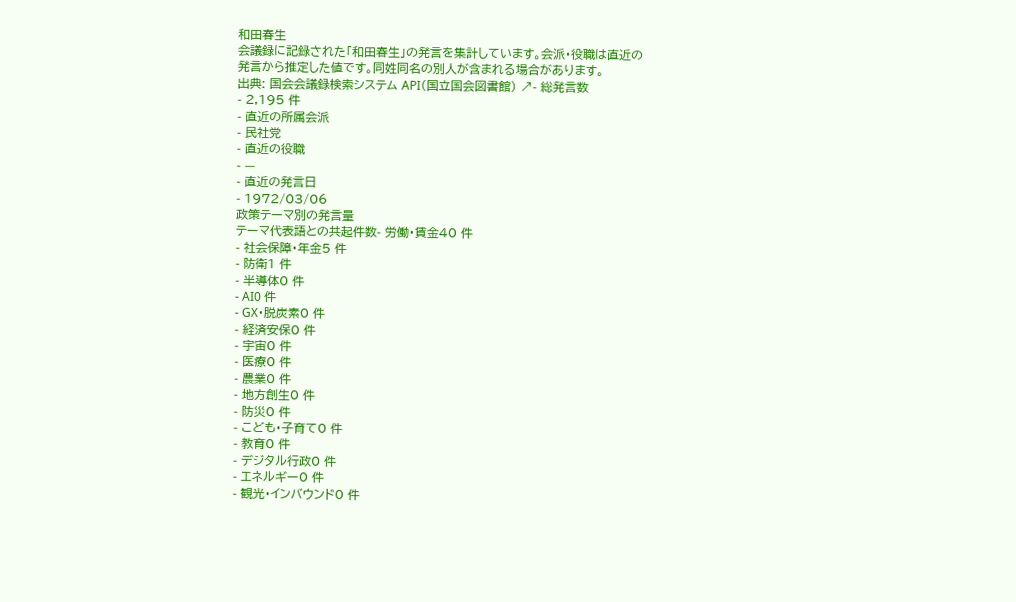和田春生
会議録に記録された「和田春生」の発言を集計しています。会派・役職は直近の発言から推定した値です。同姓同名の別人が含まれる場合があります。
出典: 国会会議録検索システム API(国立国会図書館) ↗- 総発言数
- 2,195 件
- 直近の所属会派
- 民社党
- 直近の役職
- —
- 直近の発言日
- 1972/03/06
政策テーマ別の発言量
テーマ代表語との共起件数- 労働・賃金40 件
- 社会保障・年金5 件
- 防衛1 件
- 半導体0 件
- AI0 件
- GX・脱炭素0 件
- 経済安保0 件
- 宇宙0 件
- 医療0 件
- 農業0 件
- 地方創生0 件
- 防災0 件
- こども・子育て0 件
- 教育0 件
- デジタル行政0 件
- エネルギー0 件
- 観光・インバウンド0 件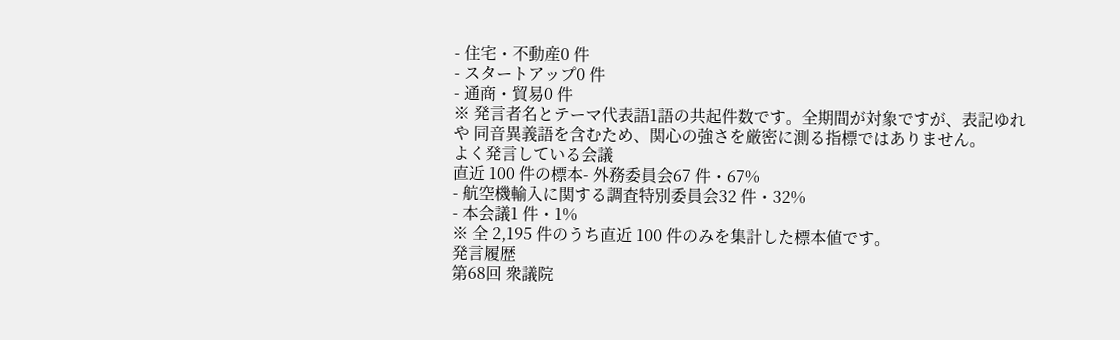- 住宅・不動産0 件
- スタートアップ0 件
- 通商・貿易0 件
※ 発言者名とテーマ代表語1語の共起件数です。全期間が対象ですが、表記ゆれや 同音異義語を含むため、関心の強さを厳密に測る指標ではありません。
よく発言している会議
直近 100 件の標本- 外務委員会67 件・67%
- 航空機輸入に関する調査特別委員会32 件・32%
- 本会議1 件・1%
※ 全 2,195 件のうち直近 100 件のみを集計した標本値です。
発言履歴
第68回 衆議院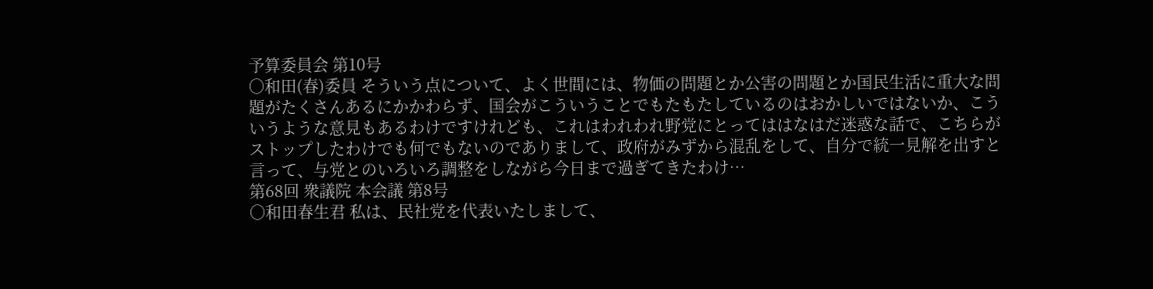予算委員会 第10号
○和田(春)委員 そういう点について、よく世間には、物価の問題とか公害の問題とか国民生活に重大な問題がたくさんあるにかかわらず、国会がこういうことでもたもたしているのはおかしいではないか、こういうような意見もあるわけですけれども、これはわれわれ野党にとってははなはだ迷惑な話で、こちらがストップしたわけでも何でもないのでありまして、政府がみずから混乱をして、自分で統一見解を出すと言って、与党とのいろいろ調整をしながら今日まで過ぎてきたわけ…
第68回 衆議院 本会議 第8号
○和田春生君 私は、民社党を代表いたしまして、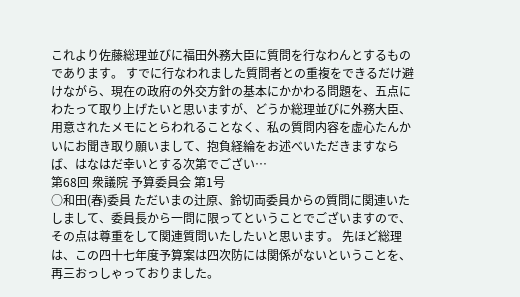これより佐藤総理並びに福田外務大臣に質問を行なわんとするものであります。 すでに行なわれました質問者との重複をできるだけ避けながら、現在の政府の外交方針の基本にかかわる問題を、五点にわたって取り上げたいと思いますが、どうか総理並びに外務大臣、用意されたメモにとらわれることなく、私の質問内容を虚心たんかいにお聞き取り願いまして、抱負経綸をお述べいただきますならば、はなはだ幸いとする次第でござい…
第68回 衆議院 予算委員会 第1号
○和田(春)委員 ただいまの辻原、鈴切両委員からの質問に関連いたしまして、委員長から一問に限ってということでございますので、その点は尊重をして関連質問いたしたいと思います。 先ほど総理は、この四十七年度予算案は四次防には関係がないということを、再三おっしゃっておりました。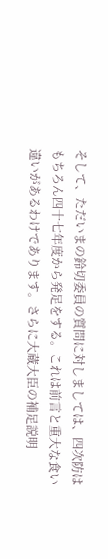そして、ただいまの鈴切委員の質問に対しましては、四次防はもちろん四十七年度から発足をする。これは前言と重大な食い違いがあるわけであります。さらに大蔵大臣の補足説明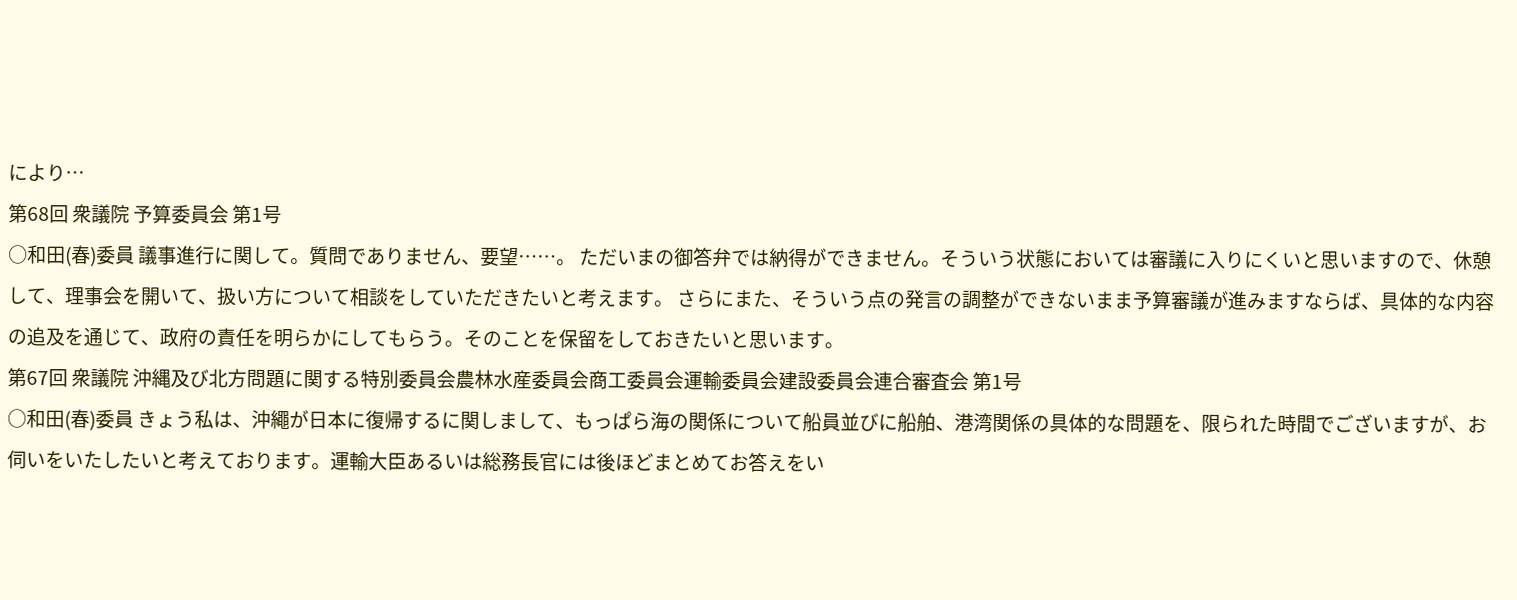により…
第68回 衆議院 予算委員会 第1号
○和田(春)委員 議事進行に関して。質問でありません、要望……。 ただいまの御答弁では納得ができません。そういう状態においては審議に入りにくいと思いますので、休憩して、理事会を開いて、扱い方について相談をしていただきたいと考えます。 さらにまた、そういう点の発言の調整ができないまま予算審議が進みますならば、具体的な内容の追及を通じて、政府の責任を明らかにしてもらう。そのことを保留をしておきたいと思います。
第67回 衆議院 沖縄及び北方問題に関する特別委員会農林水産委員会商工委員会運輸委員会建設委員会連合審査会 第1号
○和田(春)委員 きょう私は、沖繩が日本に復帰するに関しまして、もっぱら海の関係について船員並びに船舶、港湾関係の具体的な問題を、限られた時間でございますが、お伺いをいたしたいと考えております。運輸大臣あるいは総務長官には後ほどまとめてお答えをい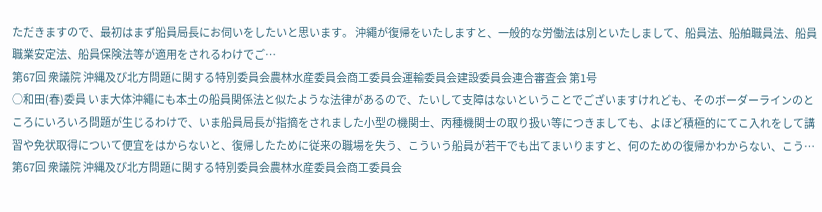ただきますので、最初はまず船員局長にお伺いをしたいと思います。 沖繩が復帰をいたしますと、一般的な労働法は別といたしまして、船員法、船舶職員法、船員職業安定法、船員保険法等が適用をされるわけでご…
第67回 衆議院 沖縄及び北方問題に関する特別委員会農林水産委員会商工委員会運輸委員会建設委員会連合審査会 第1号
○和田(春)委員 いま大体沖繩にも本土の船員関係法と似たような法律があるので、たいして支障はないということでございますけれども、そのボーダーラインのところにいろいろ問題が生じるわけで、いま船員局長が指摘をされました小型の機関士、丙種機関士の取り扱い等につきましても、よほど積極的にてこ入れをして講習や免状取得について便宜をはからないと、復帰したために従来の職場を失う、こういう船員が若干でも出てまいりますと、何のための復帰かわからない、こう…
第67回 衆議院 沖縄及び北方問題に関する特別委員会農林水産委員会商工委員会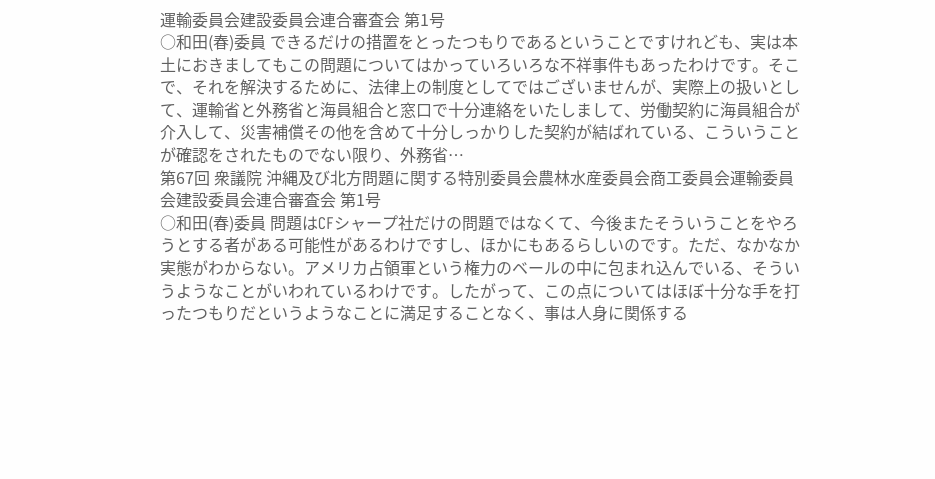運輸委員会建設委員会連合審査会 第1号
○和田(春)委員 できるだけの措置をとったつもりであるということですけれども、実は本土におきましてもこの問題についてはかっていろいろな不祥事件もあったわけです。そこで、それを解決するために、法律上の制度としてではございませんが、実際上の扱いとして、運輸省と外務省と海員組合と窓口で十分連絡をいたしまして、労働契約に海員組合が介入して、災害補償その他を含めて十分しっかりした契約が結ばれている、こういうことが確認をされたものでない限り、外務省…
第67回 衆議院 沖縄及び北方問題に関する特別委員会農林水産委員会商工委員会運輸委員会建設委員会連合審査会 第1号
○和田(春)委員 問題はCFシャープ社だけの問題ではなくて、今後またそういうことをやろうとする者がある可能性があるわけですし、ほかにもあるらしいのです。ただ、なかなか実態がわからない。アメリカ占領軍という権力のベールの中に包まれ込んでいる、そういうようなことがいわれているわけです。したがって、この点についてはほぼ十分な手を打ったつもりだというようなことに満足することなく、事は人身に関係する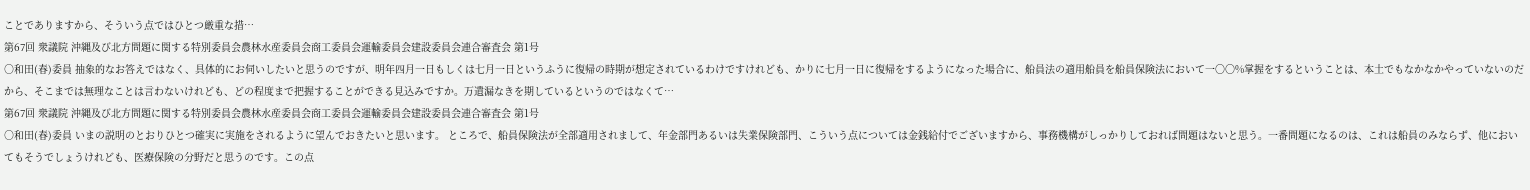ことでありますから、そういう点ではひとつ厳重な措…
第67回 衆議院 沖縄及び北方問題に関する特別委員会農林水産委員会商工委員会運輸委員会建設委員会連合審査会 第1号
○和田(春)委員 抽象的なお答えではなく、具体的にお伺いしたいと思うのですが、明年四月一日もしくは七月一日というふうに復帰の時期が想定されているわけですけれども、かりに七月一日に復帰をするようになった場合に、船員法の適用船員を船員保険法において一〇〇%掌握をするということは、本土でもなかなかやっていないのだから、そこまでは無理なことは言わないけれども、どの程度まで把握することができる見込みですか。万遺漏なきを期しているというのではなくて…
第67回 衆議院 沖縄及び北方問題に関する特別委員会農林水産委員会商工委員会運輸委員会建設委員会連合審査会 第1号
○和田(春)委員 いまの説明のとおりひとつ確実に実施をされるように望んでおきたいと思います。 ところで、船員保険法が全部適用されまして、年金部門あるいは失業保険部門、こういう点については金銭給付でございますから、事務機構がしっかりしておれば問題はないと思う。一番問題になるのは、これは船員のみならず、他においてもそうでしょうけれども、医療保険の分野だと思うのです。この点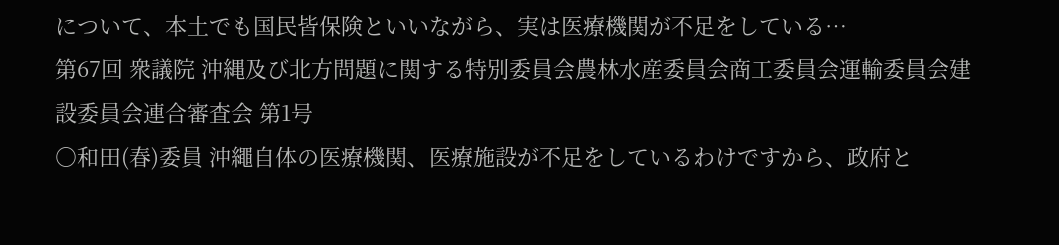について、本土でも国民皆保険といいながら、実は医療機関が不足をしている…
第67回 衆議院 沖縄及び北方問題に関する特別委員会農林水産委員会商工委員会運輸委員会建設委員会連合審査会 第1号
○和田(春)委員 沖繩自体の医療機関、医療施設が不足をしているわけですから、政府と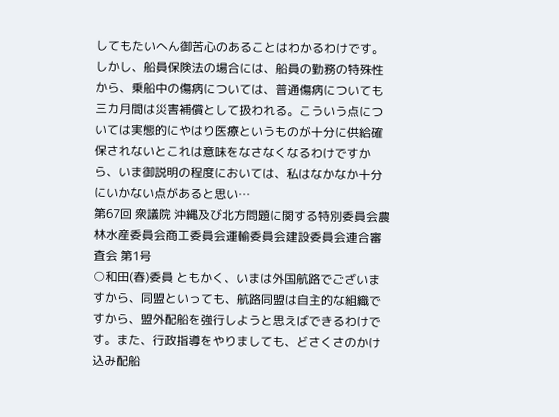してもたいへん御苦心のあることはわかるわけです。しかし、船員保険法の場合には、船員の勤務の特殊性から、乗船中の傷病については、普通傷病についても三カ月間は災害補償として扱われる。こういう点については実態的にやはり医療というものが十分に供給確保されないとこれは意味をなさなくなるわけですから、いま御説明の程度においては、私はなかなか十分にいかない点があると思い…
第67回 衆議院 沖縄及び北方問題に関する特別委員会農林水産委員会商工委員会運輸委員会建設委員会連合審査会 第1号
○和田(春)委員 ともかく、いまは外国航路でございますから、同盟といっても、航路同盟は自主的な組織ですから、盟外配船を強行しようと思えばできるわけです。また、行政指導をやりましても、どさくさのかけ込み配船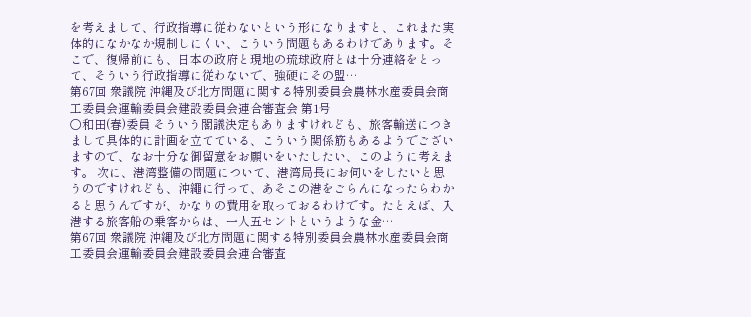を考えまして、行政指導に従わないという形になりますと、これまた実体的になかなか規制しにくい、こういう問題もあるわけであります。そこで、復帰前にも、日本の政府と現地の琉球政府とは十分連絡をとって、そういう行政指導に従わないで、強硬にその盟…
第67回 衆議院 沖縄及び北方問題に関する特別委員会農林水産委員会商工委員会運輸委員会建設委員会連合審査会 第1号
○和田(春)委員 そういう閣議決定もありますけれども、旅客輸送につきまして具体的に計画を立てている、こういう関係筋もあるようでございますので、なお十分な御留意をお願いをいたしたい、このように考えます。 次に、港湾整備の問題について、港湾局長にお伺いをしたいと思うのですけれども、沖繩に行って、あそこの港をごらんになったらわかると思うんですが、かなりの費用を取っておるわけです。たとえば、入港する旅客船の乗客からは、一人五セントというような金…
第67回 衆議院 沖縄及び北方問題に関する特別委員会農林水産委員会商工委員会運輸委員会建設委員会連合審査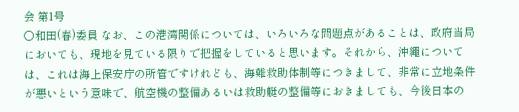会 第1号
○和田(春)委員 なお、この港湾関係については、いろいろな問題点があることは、政府当局においても、現地を見ている限りで把握をしていると思います。それから、沖繩については、これは海上保安庁の所管ですけれども、海難救助体制等につきまして、非常に立地条件が悪いという意味で、航空機の整備あるいは救助艇の整備等におきましても、今後日本の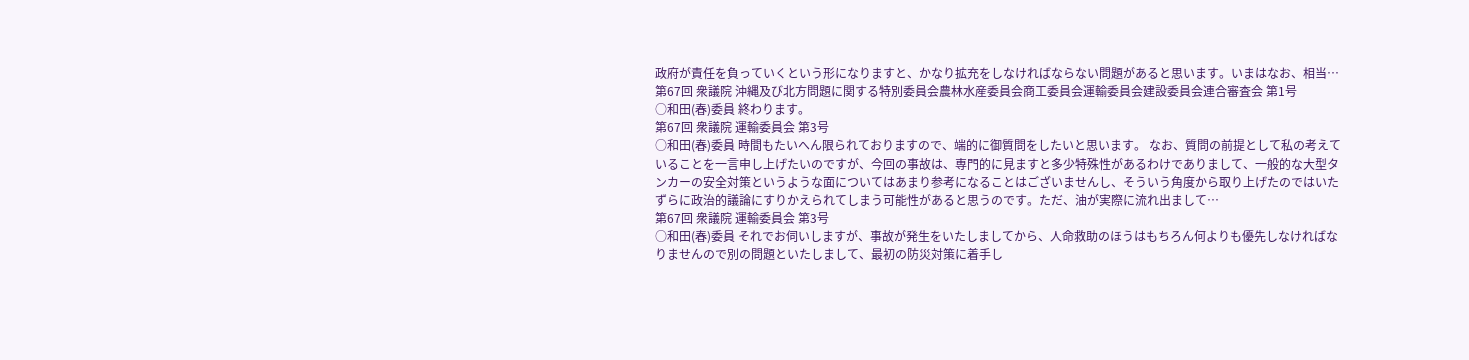政府が責任を負っていくという形になりますと、かなり拡充をしなければならない問題があると思います。いまはなお、相当…
第67回 衆議院 沖縄及び北方問題に関する特別委員会農林水産委員会商工委員会運輸委員会建設委員会連合審査会 第1号
○和田(春)委員 終わります。
第67回 衆議院 運輸委員会 第3号
○和田(春)委員 時間もたいへん限られておりますので、端的に御質問をしたいと思います。 なお、質問の前提として私の考えていることを一言申し上げたいのですが、今回の事故は、専門的に見ますと多少特殊性があるわけでありまして、一般的な大型タンカーの安全対策というような面についてはあまり参考になることはございませんし、そういう角度から取り上げたのではいたずらに政治的議論にすりかえられてしまう可能性があると思うのです。ただ、油が実際に流れ出まして…
第67回 衆議院 運輸委員会 第3号
○和田(春)委員 それでお伺いしますが、事故が発生をいたしましてから、人命救助のほうはもちろん何よりも優先しなければなりませんので別の問題といたしまして、最初の防災対策に着手し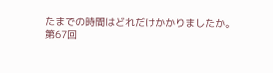たまでの時間はどれだけかかりましたか。
第67回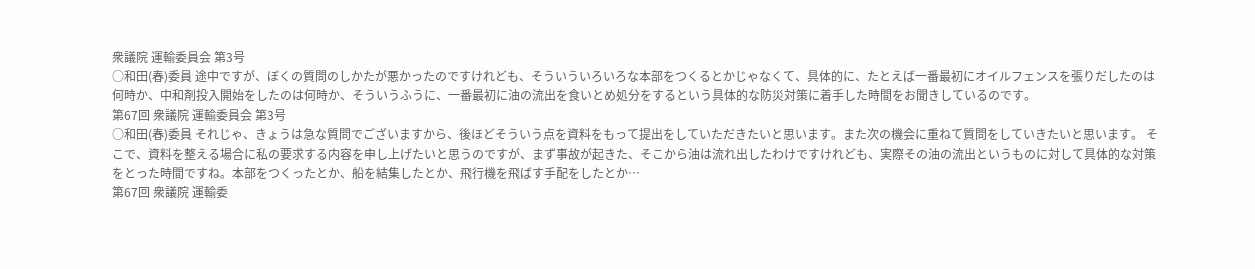衆議院 運輸委員会 第3号
○和田(春)委員 途中ですが、ぼくの質問のしかたが悪かったのですけれども、そういういろいろな本部をつくるとかじゃなくて、具体的に、たとえば一番最初にオイルフェンスを張りだしたのは何時か、中和剤投入開始をしたのは何時か、そういうふうに、一番最初に油の流出を食いとめ処分をするという具体的な防災対策に着手した時間をお聞きしているのです。
第67回 衆議院 運輸委員会 第3号
○和田(春)委員 それじゃ、きょうは急な質問でございますから、後ほどそういう点を資料をもって提出をしていただきたいと思います。また次の機会に重ねて質問をしていきたいと思います。 そこで、資料を整える場合に私の要求する内容を申し上げたいと思うのですが、まず事故が起きた、そこから油は流れ出したわけですけれども、実際その油の流出というものに対して具体的な対策をとった時間ですね。本部をつくったとか、船を結集したとか、飛行機を飛ばす手配をしたとか…
第67回 衆議院 運輸委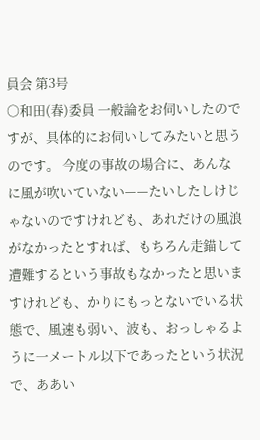員会 第3号
○和田(春)委員 一般論をお伺いしたのですが、具体的にお伺いしてみたいと思うのです。 今度の事故の場合に、あんなに風が吹いていない——たいしたしけじゃないのですけれども、あれだけの風浪がなかったとすれば、もちろん走錨して遭難するという事故もなかったと思いますけれども、かりにもっとないでいる状態で、風速も弱い、波も、おっしゃるように一メートル以下であったという状況で、ああい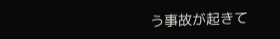う事故が起きて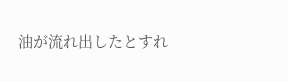油が流れ出したとすれ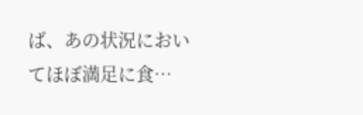ば、あの状況においてほぼ満足に食…